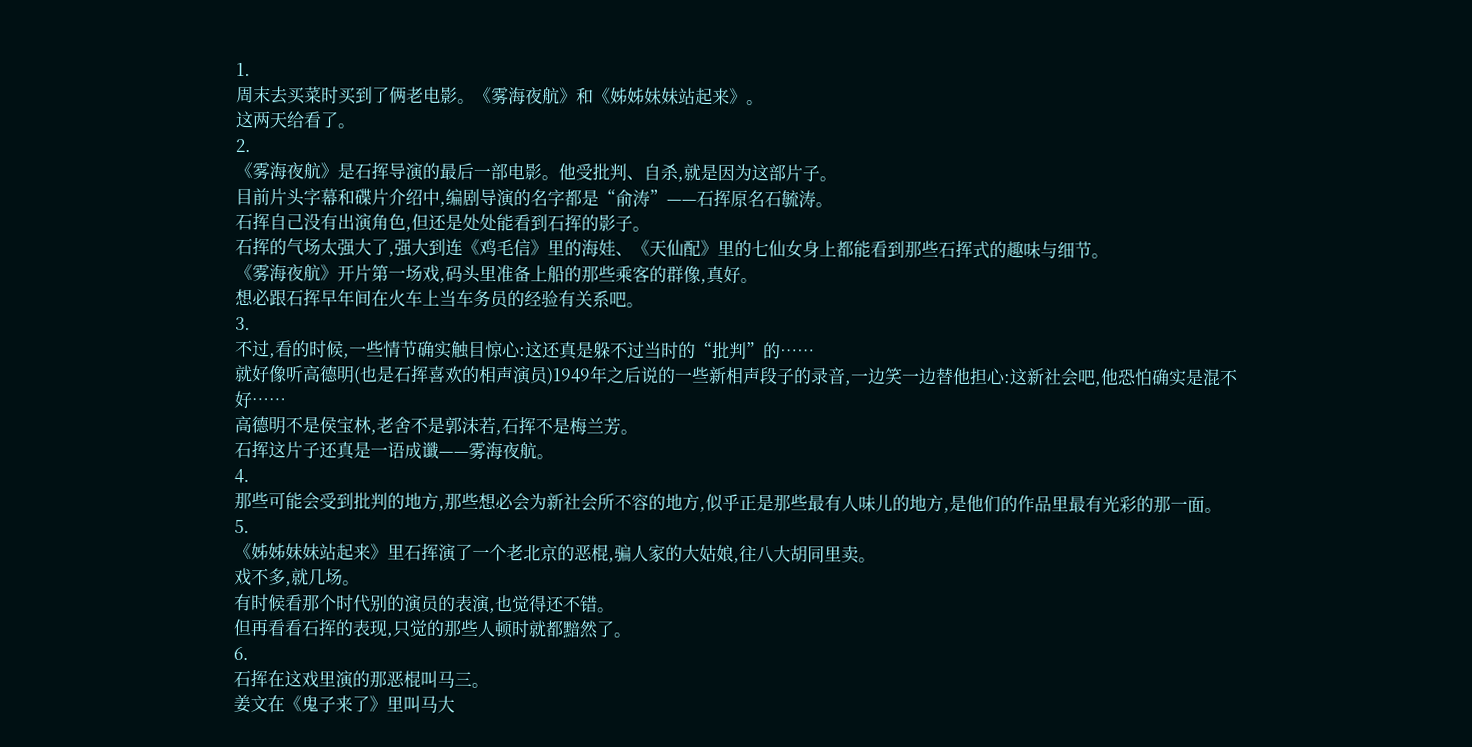1.
周末去买菜时买到了俩老电影。《雾海夜航》和《姊姊妹妹站起来》。
这两天给看了。
2.
《雾海夜航》是石挥导演的最后一部电影。他受批判、自杀,就是因为这部片子。
目前片头字幕和碟片介绍中,编剧导演的名字都是“俞涛”——石挥原名石毓涛。
石挥自己没有出演角色,但还是处处能看到石挥的影子。
石挥的气场太强大了,强大到连《鸡毛信》里的海娃、《天仙配》里的七仙女身上都能看到那些石挥式的趣味与细节。
《雾海夜航》开片第一场戏,码头里准备上船的那些乘客的群像,真好。
想必跟石挥早年间在火车上当车务员的经验有关系吧。
3.
不过,看的时候,一些情节确实触目惊心:这还真是躲不过当时的“批判”的……
就好像听高德明(也是石挥喜欢的相声演员)1949年之后说的一些新相声段子的录音,一边笑一边替他担心:这新社会吧,他恐怕确实是混不好……
高德明不是侯宝林,老舍不是郭沫若,石挥不是梅兰芳。
石挥这片子还真是一语成谶——雾海夜航。
4.
那些可能会受到批判的地方,那些想必会为新社会所不容的地方,似乎正是那些最有人味儿的地方,是他们的作品里最有光彩的那一面。
5.
《姊姊妹妹站起来》里石挥演了一个老北京的恶棍,骗人家的大姑娘,往八大胡同里卖。
戏不多,就几场。
有时候看那个时代别的演员的表演,也觉得还不错。
但再看看石挥的表现,只觉的那些人顿时就都黯然了。
6.
石挥在这戏里演的那恶棍叫马三。
姜文在《鬼子来了》里叫马大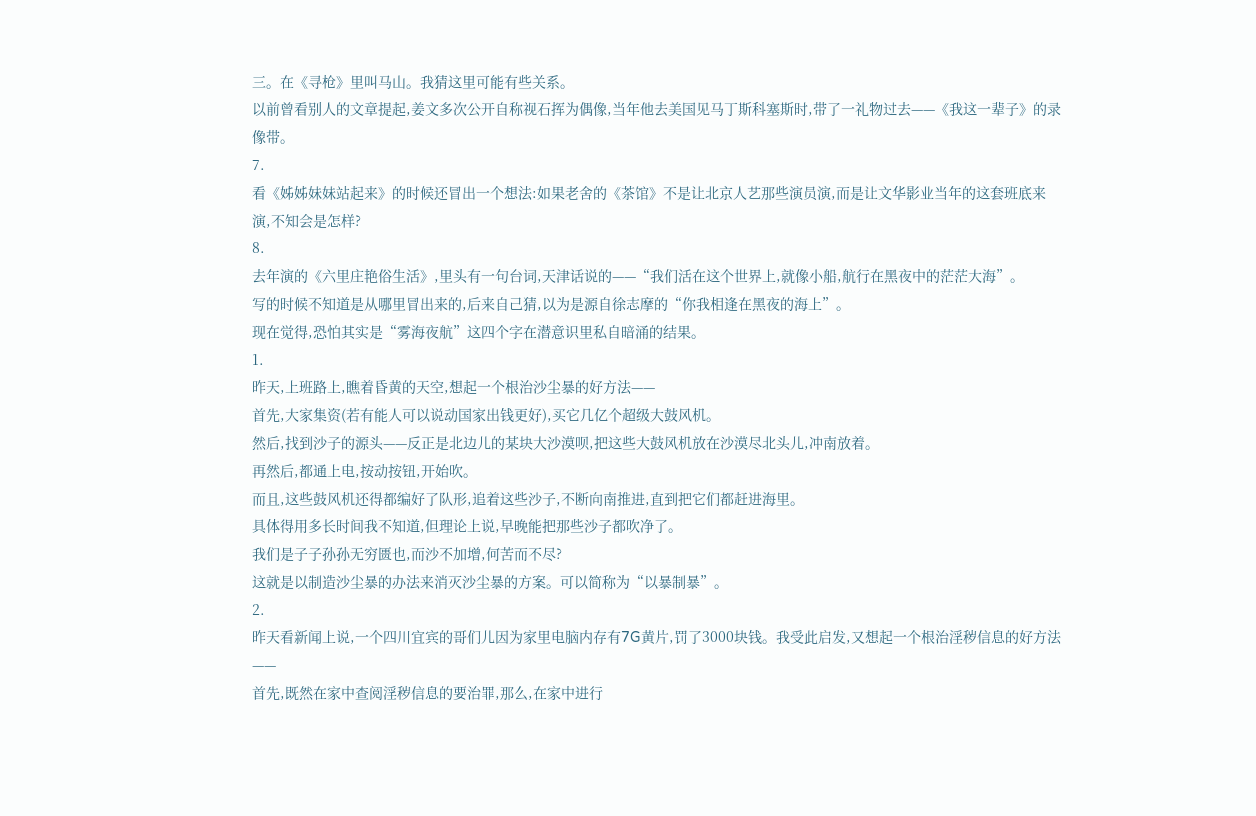三。在《寻枪》里叫马山。我猜这里可能有些关系。
以前曾看别人的文章提起,姜文多次公开自称视石挥为偶像,当年他去美国见马丁斯科塞斯时,带了一礼物过去——《我这一辈子》的录像带。
7.
看《姊姊妹妹站起来》的时候还冒出一个想法:如果老舍的《茶馆》不是让北京人艺那些演员演,而是让文华影业当年的这套班底来演,不知会是怎样?
8.
去年演的《六里庄艳俗生活》,里头有一句台词,天津话说的——“我们活在这个世界上,就像小船,航行在黑夜中的茫茫大海”。
写的时候不知道是从哪里冒出来的,后来自己猜,以为是源自徐志摩的“你我相逢在黑夜的海上”。
现在觉得,恐怕其实是“雾海夜航”这四个字在潜意识里私自暗涌的结果。
1.
昨天,上班路上,瞧着昏黄的天空,想起一个根治沙尘暴的好方法——
首先,大家集资(若有能人可以说动国家出钱更好),买它几亿个超级大鼓风机。
然后,找到沙子的源头——反正是北边儿的某块大沙漠呗,把这些大鼓风机放在沙漠尽北头儿,冲南放着。
再然后,都通上电,按动按钮,开始吹。
而且,这些鼓风机还得都编好了队形,追着这些沙子,不断向南推进,直到把它们都赶进海里。
具体得用多长时间我不知道,但理论上说,早晚能把那些沙子都吹净了。
我们是子子孙孙无穷匮也,而沙不加增,何苦而不尽?
这就是以制造沙尘暴的办法来消灭沙尘暴的方案。可以简称为“以暴制暴”。
2.
昨天看新闻上说,一个四川宜宾的哥们儿因为家里电脑内存有7G黄片,罚了3000块钱。我受此启发,又想起一个根治淫秽信息的好方法——
首先,既然在家中查阅淫秽信息的要治罪,那么,在家中进行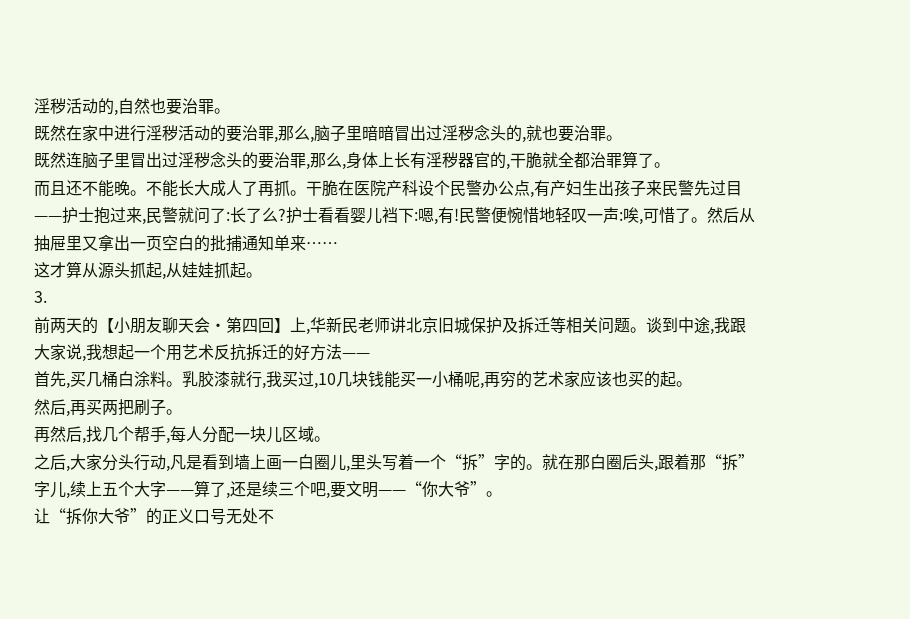淫秽活动的,自然也要治罪。
既然在家中进行淫秽活动的要治罪,那么,脑子里暗暗冒出过淫秽念头的,就也要治罪。
既然连脑子里冒出过淫秽念头的要治罪,那么,身体上长有淫秽器官的,干脆就全都治罪算了。
而且还不能晚。不能长大成人了再抓。干脆在医院产科设个民警办公点,有产妇生出孩子来民警先过目——护士抱过来,民警就问了:长了么?护士看看婴儿裆下:嗯,有!民警便惋惜地轻叹一声:唉,可惜了。然后从抽屉里又拿出一页空白的批捕通知单来……
这才算从源头抓起,从娃娃抓起。
3.
前两天的【小朋友聊天会·第四回】上,华新民老师讲北京旧城保护及拆迁等相关问题。谈到中途,我跟大家说,我想起一个用艺术反抗拆迁的好方法——
首先,买几桶白涂料。乳胶漆就行,我买过,10几块钱能买一小桶呢,再穷的艺术家应该也买的起。
然后,再买两把刷子。
再然后,找几个帮手,每人分配一块儿区域。
之后,大家分头行动,凡是看到墙上画一白圈儿,里头写着一个“拆”字的。就在那白圈后头,跟着那“拆”字儿,续上五个大字——算了,还是续三个吧,要文明——“你大爷”。
让“拆你大爷”的正义口号无处不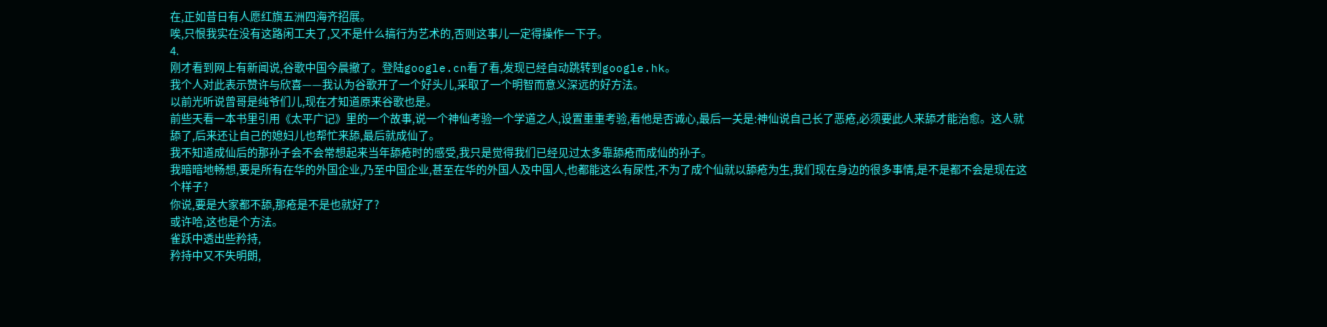在,正如昔日有人愿红旗五洲四海齐招展。
唉,只恨我实在没有这路闲工夫了,又不是什么搞行为艺术的,否则这事儿一定得操作一下子。
4.
刚才看到网上有新闻说,谷歌中国今晨撤了。登陆google.cn看了看,发现已经自动跳转到google.hk。
我个人对此表示赞许与欣喜——我认为谷歌开了一个好头儿,采取了一个明智而意义深远的好方法。
以前光听说曾哥是纯爷们儿,现在才知道原来谷歌也是。
前些天看一本书里引用《太平广记》里的一个故事,说一个神仙考验一个学道之人,设置重重考验,看他是否诚心,最后一关是:神仙说自己长了恶疮,必须要此人来舔才能治愈。这人就舔了,后来还让自己的媳妇儿也帮忙来舔,最后就成仙了。
我不知道成仙后的那孙子会不会常想起来当年舔疮时的感受,我只是觉得我们已经见过太多靠舔疮而成仙的孙子。
我暗暗地畅想,要是所有在华的外国企业,乃至中国企业,甚至在华的外国人及中国人,也都能这么有尿性,不为了成个仙就以舔疮为生,我们现在身边的很多事情,是不是都不会是现在这个样子?
你说,要是大家都不舔,那疮是不是也就好了?
或许哈,这也是个方法。
雀跃中透出些矜持,
矜持中又不失明朗,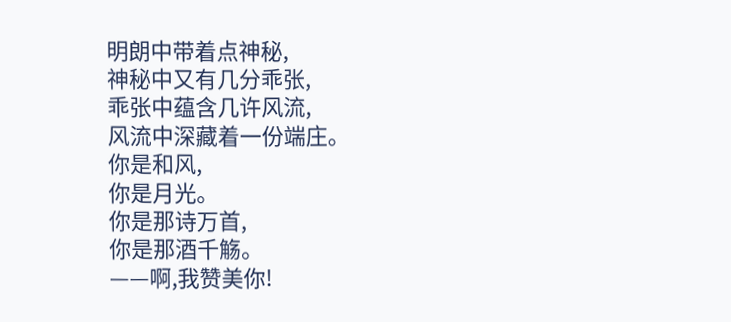明朗中带着点神秘,
神秘中又有几分乖张,
乖张中蕴含几许风流,
风流中深藏着一份端庄。
你是和风,
你是月光。
你是那诗万首,
你是那酒千觞。
——啊,我赞美你!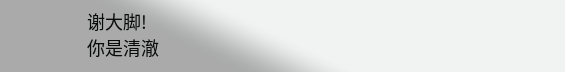谢大脚!
你是清澈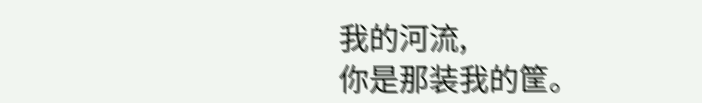我的河流,
你是那装我的筐。